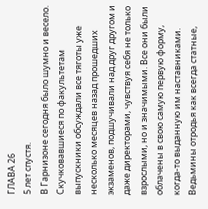ГЛАВА 26
5 лет спустя.
В Гарнизоне сегодня было шумно и весело. Скучковавшиеся по факультетам выпускники обсуждали все тяготы уже несколько месяцев назад прошедших экзаменов, подшучивали над друг другом и даже директорами, чувствуя себя не только взрослыми, но и значимыми. Все они были облачены в свою самую первую форму, когда-то выданную им наставниками. Ведьмины отродья как всегда статные,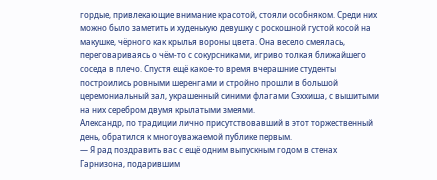гордые, привлекающие внимание красотой, стояли особняком. Среди них можно было заметить и худенькую девушку с роскошной густой косой на макушке, чёрного как крылья вороны цвета. Она весело смеялась, переговариваясь о чём-то с сокурсниками, игриво толкая ближайшего соседа в плечо. Спустя ещё какое-то время вчерашние студенты построились ровными шеренгами и стройно прошли в большой церемониальный зал, украшенный синими флагами Сэххиша, с вышитыми на них серебром двумя крылатыми змеями.
Александр, по традиции лично присутствовавший в этот торжественный день, обратился к многоуважаемой публике первым.
— Я рад поздравить вас с ещё одним выпускным годом в стенах Гарнизона, подарившим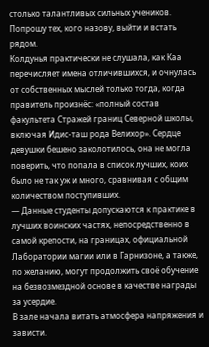столько талантливых сильных учеников. Попрошу тех, кого назову, выйти и встать рядом.
Колдунья практически не слушала, как Каа перечисляет имена отличившихся, и очнулась от собственных мыслей только тогда, когда правитель произнёс: «полный состав факультета Стражей границ Северной школы, включая Идис-таш рода Велихор». Сердце девушки бешено заколотилось, она не могла поверить, что попала в список лучших, коих было не так уж и много, сравнивая с общим количеством поступивших.
— Данные студенты допускаются к практике в лучших воинских частях, непосредственно в самой крепости, на границах, официальной Лаборатории магии или в Гарнизоне, а также, по желанию, могут продолжить своё обучение на безвозмездной основе в качестве награды за усердие.
В зале начала витать атмосфера напряжения и зависти.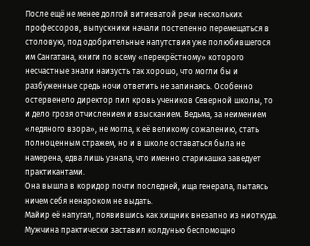После ещё не менее долгой витиеватой речи нескольких профессоров, выпускники начали постепенно перемещаться в столовую, под одобрительные напутствия уже полюбившегося им Сангатана, книги по всему «перекрёстному» которого несчастные знали наизусть так хорошо, что могли бы и разбуженные средь ночи ответить не запинаясь. Особенно остервенело директор пил кровь учеников Северной школы, то и дело грозя отчислением и взысканием. Ведьма, за неимением «ледяного взора», не могла, к её великому сожалению, стать полноценным стражем, но и в школе оставаться была не намерена, едва лишь узнала, что именно старикашка заведует практикантами.
Она вышла в коридор почти последней, ища генерала, пытаясь ничем себя ненароком не выдать.
Майир её напугал, появившись как хищник внезапно из ниоткуда. Мужчина практически заставил колдунью беспомощно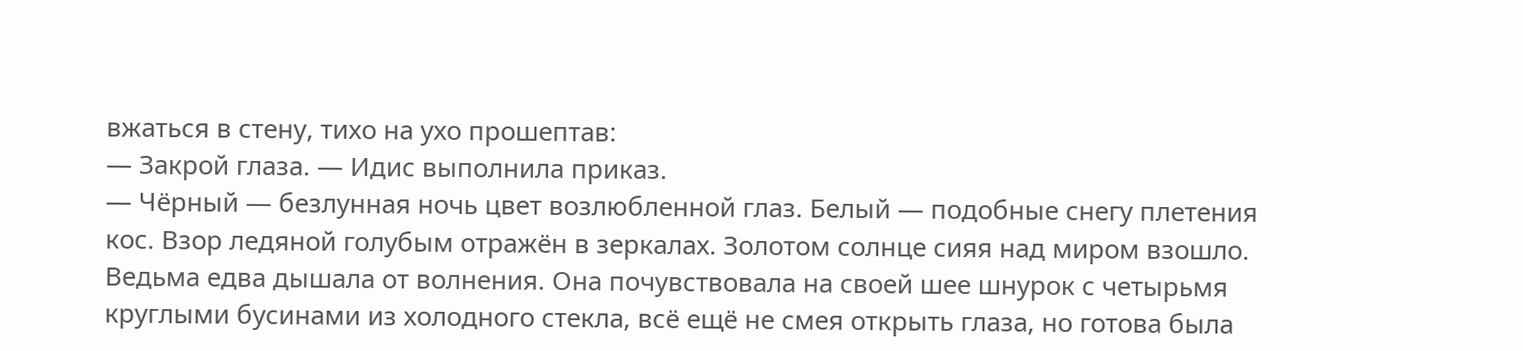вжаться в стену, тихо на ухо прошептав:
— Закрой глаза. — Идис выполнила приказ.
— Чёрный — безлунная ночь цвет возлюбленной глаз. Белый — подобные снегу плетения кос. Взор ледяной голубым отражён в зеркалах. Золотом солнце сияя над миром взошло.
Ведьма едва дышала от волнения. Она почувствовала на своей шее шнурок с четырьмя круглыми бусинами из холодного стекла, всё ещё не смея открыть глаза, но готова была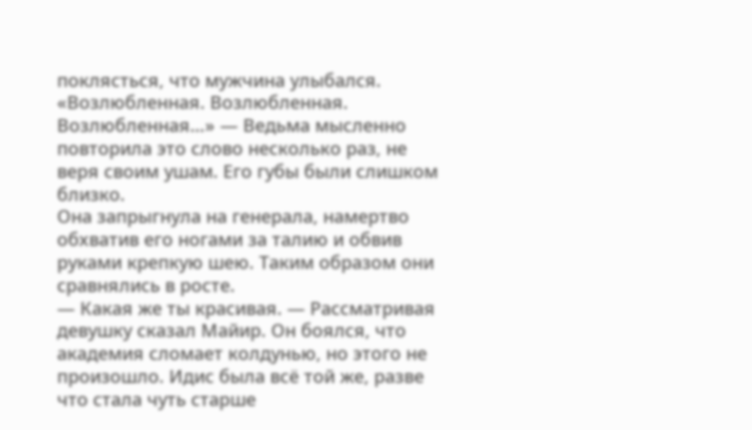поклясться, что мужчина улыбался. «Возлюбленная. Возлюбленная. Возлюбленная…» — Ведьма мысленно повторила это слово несколько раз, не веря своим ушам. Его губы были слишком близко.
Она запрыгнула на генерала, намертво обхватив его ногами за талию и обвив руками крепкую шею. Таким образом они сравнялись в росте.
— Какая же ты красивая. — Рассматривая девушку сказал Майир. Он боялся, что академия сломает колдунью, но этого не произошло. Идис была всё той же, разве что стала чуть старше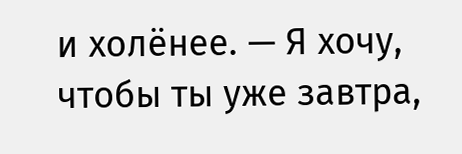и холёнее. — Я хочу, чтобы ты уже завтра,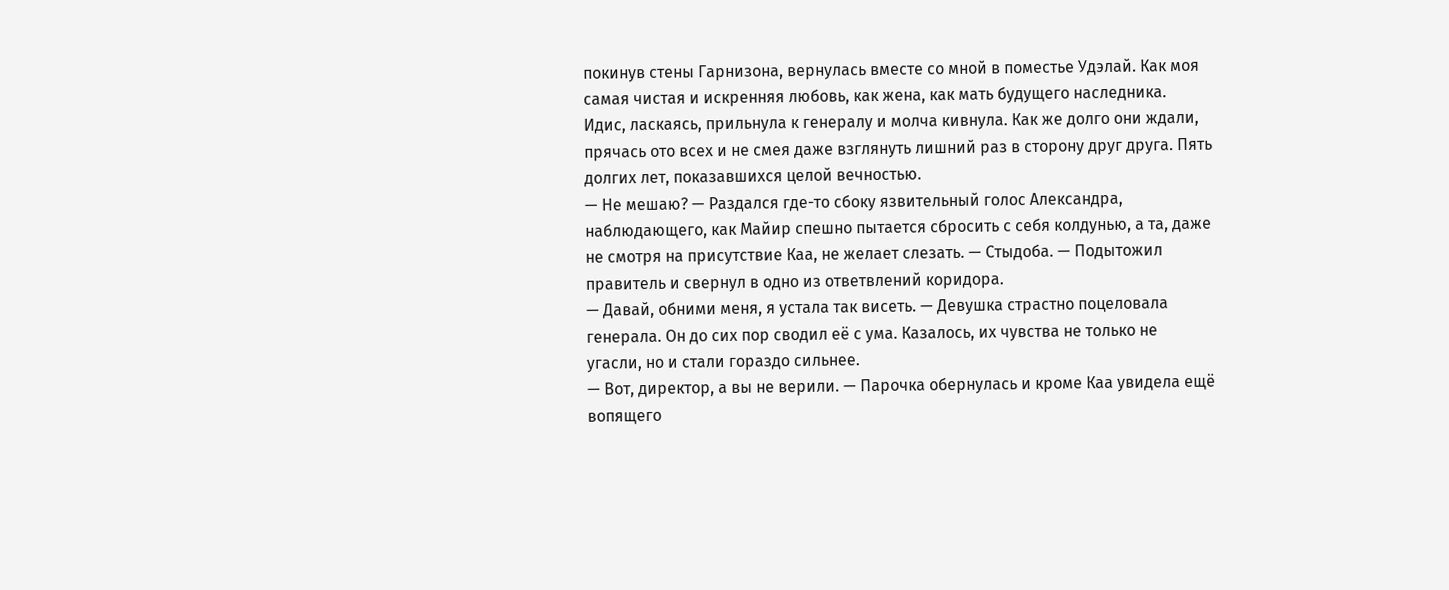покинув стены Гарнизона, вернулась вместе со мной в поместье Удэлай. Как моя самая чистая и искренняя любовь, как жена, как мать будущего наследника.
Идис, ласкаясь, прильнула к генералу и молча кивнула. Как же долго они ждали, прячась ото всех и не смея даже взглянуть лишний раз в сторону друг друга. Пять долгих лет, показавшихся целой вечностью.
— Не мешаю? — Раздался где-то сбоку язвительный голос Александра, наблюдающего, как Майир спешно пытается сбросить с себя колдунью, а та, даже не смотря на присутствие Каа, не желает слезать. — Стыдоба. — Подытожил правитель и свернул в одно из ответвлений коридора.
— Давай, обними меня, я устала так висеть. — Девушка страстно поцеловала генерала. Он до сих пор сводил её с ума. Казалось, их чувства не только не угасли, но и стали гораздо сильнее.
— Вот, директор, а вы не верили. — Парочка обернулась и кроме Каа увидела ещё вопящего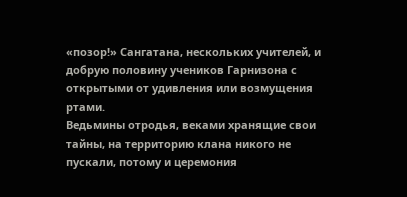«позор!» Сангатана, нескольких учителей, и добрую половину учеников Гарнизона с открытыми от удивления или возмущения ртами.
Ведьмины отродья, веками хранящие свои тайны, на территорию клана никого не пускали, потому и церемония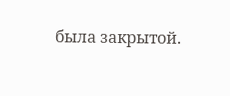была закрытой.